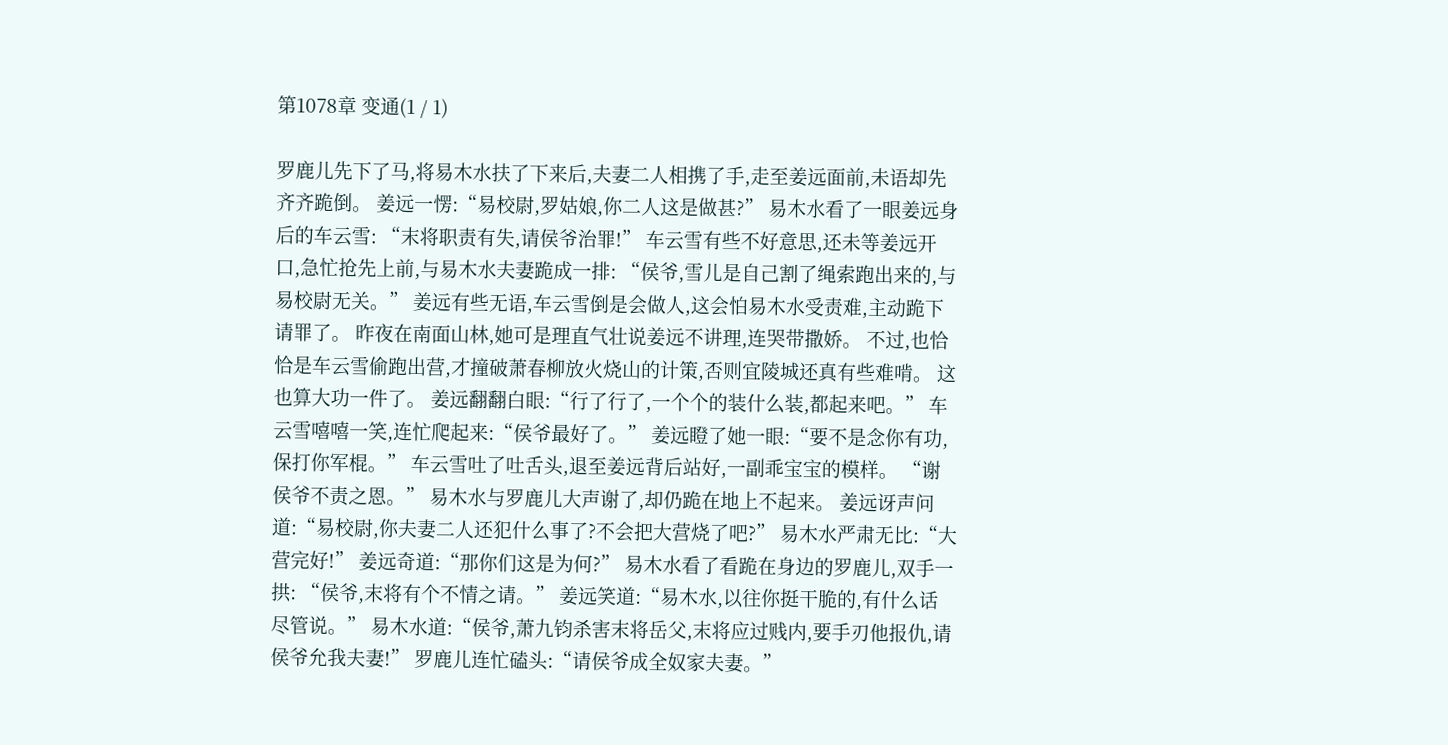第1078章 变通(1 / 1)

罗鹿儿先下了马,将易木水扶了下来后,夫妻二人相携了手,走至姜远面前,未语却先齐齐跪倒。 姜远一愣:“易校尉,罗姑娘,你二人这是做甚?” 易木水看了一眼姜远身后的车云雪: “末将职责有失,请侯爷治罪!” 车云雪有些不好意思,还未等姜远开口,急忙抢先上前,与易木水夫妻跪成一排: “侯爷,雪儿是自己割了绳索跑出来的,与易校尉无关。” 姜远有些无语,车云雪倒是会做人,这会怕易木水受责难,主动跪下请罪了。 昨夜在南面山林,她可是理直气壮说姜远不讲理,连哭带撒娇。 不过,也恰恰是车云雪偷跑出营,才撞破萧春柳放火烧山的计策,否则宜陵城还真有些难啃。 这也算大功一件了。 姜远翻翻白眼:“行了行了,一个个的装什么装,都起来吧。” 车云雪嘻嘻一笑,连忙爬起来:“侯爷最好了。” 姜远瞪了她一眼:“要不是念你有功,保打你军棍。” 车云雪吐了吐舌头,退至姜远背后站好,一副乖宝宝的模样。 “谢侯爷不责之恩。” 易木水与罗鹿儿大声谢了,却仍跪在地上不起来。 姜远讶声问道:“易校尉,你夫妻二人还犯什么事了?不会把大营烧了吧?” 易木水严肃无比:“大营完好!” 姜远奇道:“那你们这是为何?” 易木水看了看跪在身边的罗鹿儿,双手一拱: “侯爷,末将有个不情之请。” 姜远笑道:“易木水,以往你挺干脆的,有什么话尽管说。” 易木水道:“侯爷,萧九钧杀害末将岳父,末将应过贱内,要手刃他报仇,请侯爷允我夫妻!” 罗鹿儿连忙磕头:“请侯爷成全奴家夫妻。”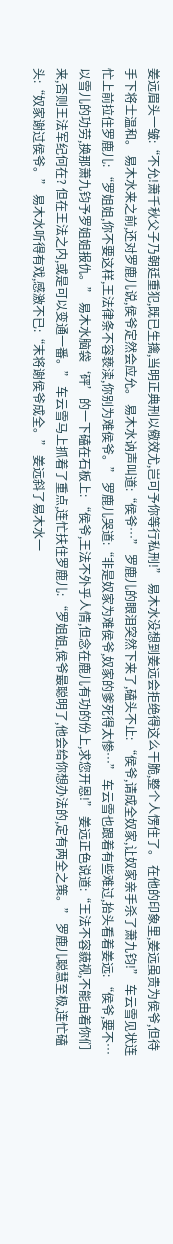姜远眉头一皱:“不允!萧千秋父子乃朝廷重犯,既已生擒,当明正典刑以儆效尤,岂可予你等行私刑!” 易木水没想到姜远会拒绝得这么干脆,整个人愣住了。 在他的印象里,姜远虽贵为侯爷,但待手下将士温和。 易木水来之前,还对罗鹿儿说,侯爷定然会应允。 易木水讷声叫道:“侯爷…” 罗鹿儿的眼泪突然下来了,磕头不止: “侯爷,请成全奴家,让奴家亲手杀了萧九钧!” 车云雪见状连忙上前拉住罗鹿儿: “罗姐姐,你不要这样,王法律条不容亵渎,你别为难侯爷。” 罗鹿儿哭道:“非是奴家为难侯爷,奴家的爹死得太惨…” 车云雪也跟着有些难过,抬头看着姜远: “侯爷,要不…以雪儿的功劳,换那萧九钧予罗姐姐报仇。” 易木水脑袋‘砰’的一下磕在石板上: “侯爷,王法不外乎人情,但念在鹿儿有功的份上,求您开恩!” 姜远正色说道:“王法不容藐视,不能由着你们来,否则王法军纪何在? 但在王法之内,或是可以变通一番。” 车云雪马上抓着了重点,连忙扶住罗鹿儿: “罗姐姐,侯爷最聪明了,他会给你想办法的,定有两全之策。” 罗鹿儿聪慧至极,连忙磕头:“奴家谢过侯爷。” 易木水听得有戏,感激不已:“末将谢侯爷成全。” 姜远斜了易木水一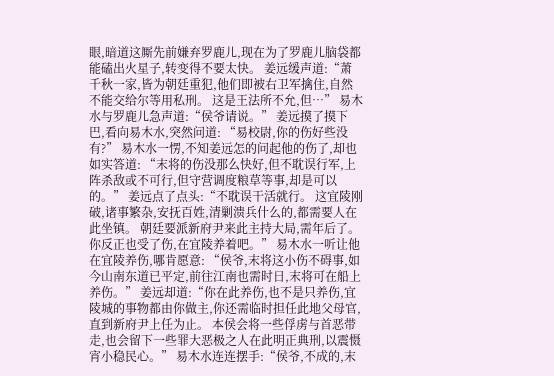眼,暗道这厮先前嫌弃罗鹿儿,现在为了罗鹿儿脑袋都能磕出火星子,转变得不要太快。 姜远缓声道:“萧千秋一家,皆为朝廷重犯,他们即被右卫军擒住,自然不能交给尔等用私刑。 这是王法所不允,但…” 易木水与罗鹿儿急声道:“侯爷请说。” 姜远摸了摸下巴,看向易木水,突然问道: “易校尉,你的伤好些没有?” 易木水一愣,不知姜远怎的问起他的伤了,却也如实答道: “末将的伤没那么快好,但不耽误行军,上阵杀敌或不可行,但守营调度粮草等事,却是可以的。” 姜远点了点头:“不耽误干活就行。 这宜陵刚破,诸事繁杂,安抚百姓,清剿溃兵什么的,都需要人在此坐镇。 朝廷要派新府尹来此主持大局,需年后了。 你反正也受了伤,在宜陵养着吧。” 易木水一听让他在宜陵养伤,哪肯愿意: “侯爷,末将这小伤不碍事,如今山南东道已平定,前往江南也需时日,末将可在船上养伤。” 姜远却道:“你在此养伤,也不是只养伤,宜陵城的事物都由你做主,你还需临时担任此地父母官,直到新府尹上任为止。 本侯会将一些俘虏与首恶带走,也会留下一些罪大恶极之人在此明正典刑,以震慑宵小稳民心。” 易木水连连摆手:“侯爷,不成的,末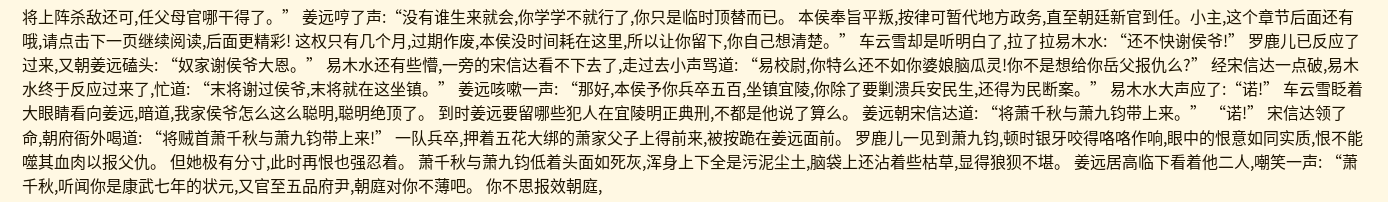将上阵杀敌还可,任父母官哪干得了。” 姜远哼了声:“没有谁生来就会,你学学不就行了,你只是临时顶替而已。 本侯奉旨平叛,按律可暂代地方政务,直至朝廷新官到任。小主,这个章节后面还有哦,请点击下一页继续阅读,后面更精彩! 这权只有几个月,过期作废,本侯没时间耗在这里,所以让你留下,你自己想清楚。” 车云雪却是听明白了,拉了拉易木水: “还不快谢侯爷!” 罗鹿儿已反应了过来,又朝姜远磕头: “奴家谢侯爷大恩。” 易木水还有些懵,一旁的宋信达看不下去了,走过去小声骂道: “易校尉,你特么还不如你婆娘脑瓜灵!你不是想给你岳父报仇么?” 经宋信达一点破,易木水终于反应过来了,忙道: “末将谢过侯爷,末将就在这坐镇。” 姜远咳嗽一声: “那好,本侯予你兵卒五百,坐镇宜陵,你除了要剿溃兵安民生,还得为民断案。” 易木水大声应了:“诺!” 车云雪眨着大眼睛看向姜远,暗道,我家侯爷怎么这么聪明,聪明绝顶了。 到时姜远要留哪些犯人在宜陵明正典刑,不都是他说了算么。 姜远朝宋信达道: “将萧千秋与萧九钧带上来。” “诺!” 宋信达领了命,朝府衙外喝道: “将贼首萧千秋与萧九钧带上来!” 一队兵卒,押着五花大绑的萧家父子上得前来,被按跪在姜远面前。 罗鹿儿一见到萧九钧,顿时银牙咬得咯咯作响,眼中的恨意如同实质,恨不能噬其血肉以报父仇。 但她极有分寸,此时再恨也强忍着。 萧千秋与萧九钧低着头面如死灰,浑身上下全是污泥尘土,脑袋上还沾着些枯草,显得狼狈不堪。 姜远居高临下看着他二人,嘲笑一声: “萧千秋,听闻你是康武七年的状元,又官至五品府尹,朝庭对你不薄吧。 你不思报效朝庭,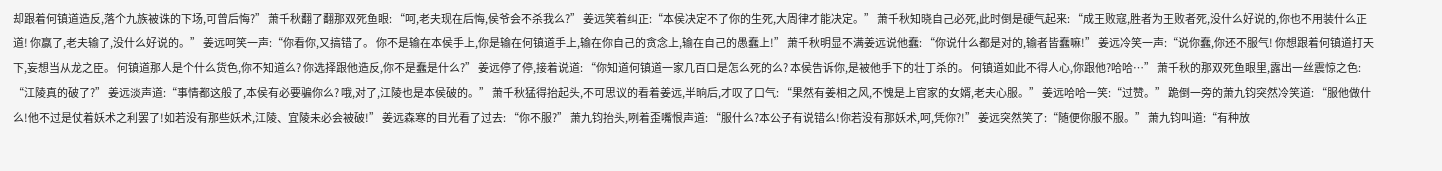却跟着何镇道造反,落个九族被诛的下场,可曾后悔?” 萧千秋翻了翻那双死鱼眼: “呵,老夫现在后悔,侯爷会不杀我么?” 姜远笑着纠正:“本侯决定不了你的生死,大周律才能决定。” 萧千秋知晓自己必死,此时倒是硬气起来: “成王败寇,胜者为王败者死,没什么好说的,你也不用装什么正道! 你赢了,老夫输了,没什么好说的。” 姜远呵笑一声:“你看你,又搞错了。 你不是输在本侯手上,你是输在何镇道手上,输在你自己的贪念上,输在自己的愚蠢上!” 萧千秋明显不满姜远说他蠢: “你说什么都是对的,输者皆蠢嘛!” 姜远冷笑一声:“说你蠢,你还不服气! 你想跟着何镇道打天下,妄想当从龙之臣。 何镇道那人是个什么货色,你不知道么? 你选择跟他造反,你不是蠢是什么?” 姜远停了停,接着说道: “你知道何镇道一家几百口是怎么死的么? 本侯告诉你,是被他手下的壮丁杀的。 何镇道如此不得人心,你跟他?哈哈…” 萧千秋的那双死鱼眼里,露出一丝震惊之色: “江陵真的破了?” 姜远淡声道:“事情都这般了,本侯有必要骗你么? 哦,对了,江陵也是本侯破的。” 萧千秋猛得抬起头,不可思议的看着姜远,半晌后,才叹了口气: “果然有姜相之风,不愧是上官家的女婿,老夫心服。” 姜远哈哈一笑:“过赞。” 跪倒一旁的萧九钧突然冷笑道: “服他做什么!他不过是仗着妖术之利罢了!如若没有那些妖术,江陵、宜陵未必会被破!” 姜远森寒的目光看了过去: “你不服?” 萧九钧抬头,咧着歪嘴恨声道: “服什么?本公子有说错么!你若没有那妖术,呵,凭你?!” 姜远突然笑了:“随便你服不服。” 萧九钧叫道:“有种放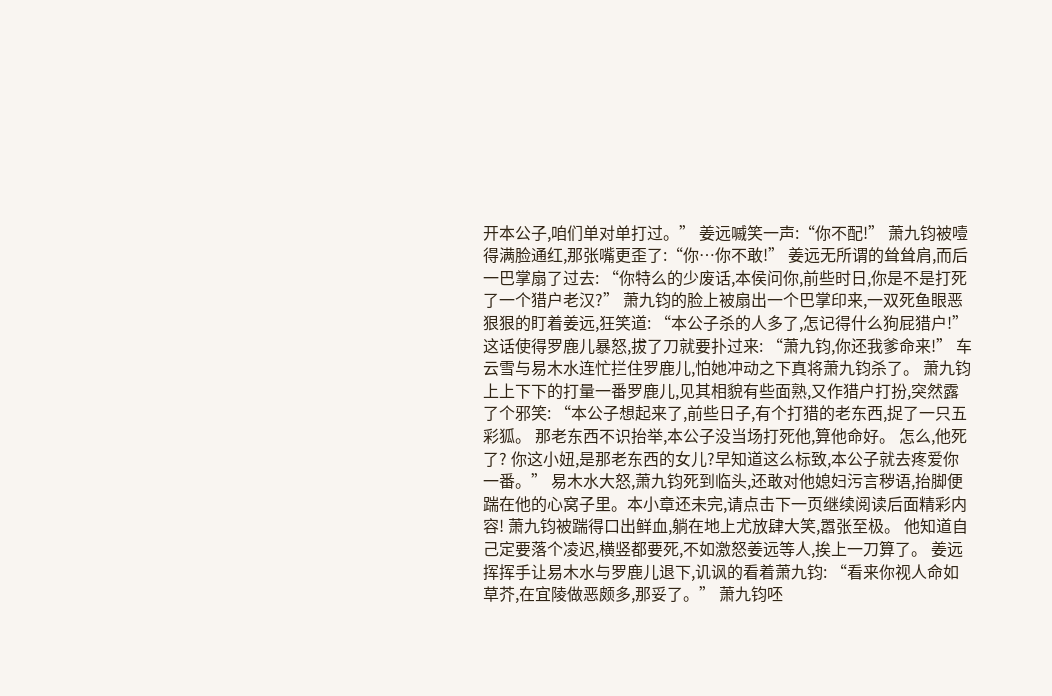开本公子,咱们单对单打过。” 姜远嘁笑一声:“你不配!” 萧九钧被噎得满脸通红,那张嘴更歪了:“你…你不敢!” 姜远无所谓的耸耸肩,而后一巴掌扇了过去: “你特么的少废话,本侯问你,前些时日,你是不是打死了一个猎户老汉?” 萧九钧的脸上被扇出一个巴掌印来,一双死鱼眼恶狠狠的盯着姜远,狂笑道: “本公子杀的人多了,怎记得什么狗屁猎户!” 这话使得罗鹿儿暴怒,拔了刀就要扑过来: “萧九钧,你还我爹命来!” 车云雪与易木水连忙拦住罗鹿儿,怕她冲动之下真将萧九钧杀了。 萧九钧上上下下的打量一番罗鹿儿,见其相貌有些面熟,又作猎户打扮,突然露了个邪笑: “本公子想起来了,前些日子,有个打猎的老东西,捉了一只五彩狐。 那老东西不识抬举,本公子没当场打死他,算他命好。 怎么,他死了? 你这小妞,是那老东西的女儿?早知道这么标致,本公子就去疼爱你一番。” 易木水大怒,萧九钧死到临头,还敢对他媳妇污言秽语,抬脚便踹在他的心窝子里。本小章还未完,请点击下一页继续阅读后面精彩内容! 萧九钧被踹得口出鲜血,躺在地上尤放肆大笑,嚣张至极。 他知道自己定要落个凌迟,横竖都要死,不如激怒姜远等人,挨上一刀算了。 姜远挥挥手让易木水与罗鹿儿退下,讥讽的看着萧九钧: “看来你视人命如草芥,在宜陵做恶颇多,那妥了。” 萧九钧呸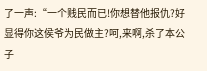了一声:“一个贱民而已!你想替他报仇?好显得你这侯爷为民做主?呵,来啊,杀了本公子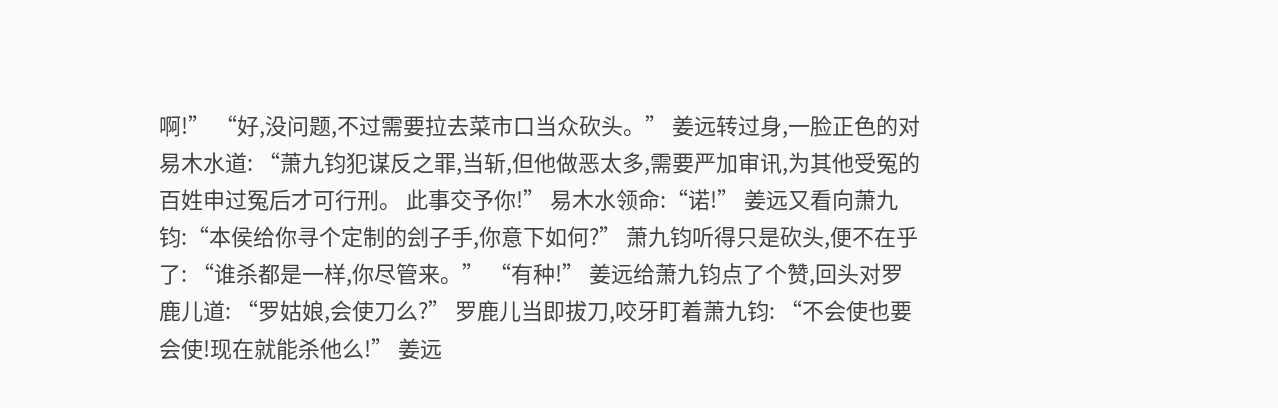啊!” “好,没问题,不过需要拉去菜市口当众砍头。” 姜远转过身,一脸正色的对易木水道: “萧九钧犯谋反之罪,当斩,但他做恶太多,需要严加审讯,为其他受冤的百姓申过冤后才可行刑。 此事交予你!” 易木水领命:“诺!” 姜远又看向萧九钧:“本侯给你寻个定制的刽子手,你意下如何?” 萧九钧听得只是砍头,便不在乎了: “谁杀都是一样,你尽管来。” “有种!” 姜远给萧九钧点了个赞,回头对罗鹿儿道: “罗姑娘,会使刀么?” 罗鹿儿当即拔刀,咬牙盯着萧九钧: “不会使也要会使!现在就能杀他么!” 姜远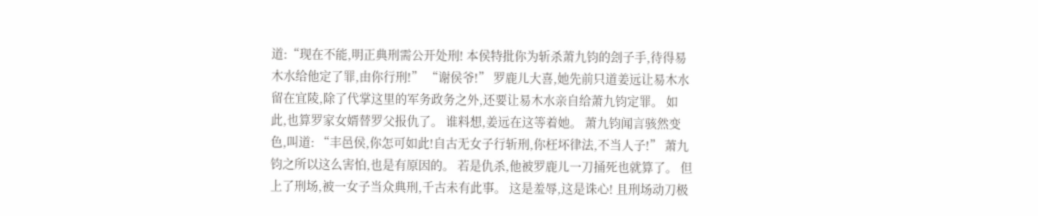道:“现在不能,明正典刑需公开处刑! 本侯特批你为斩杀萧九钧的刽子手,待得易木水给他定了罪,由你行刑!” “谢侯爷!” 罗鹿儿大喜,她先前只道姜远让易木水留在宜陵,除了代掌这里的军务政务之外,还要让易木水亲自给萧九钧定罪。 如此,也算罗家女婿替罗父报仇了。 谁料想,姜远在这等着她。 萧九钧闻言骇然变色,叫道: “丰邑侯,你怎可如此!自古无女子行斩刑,你枉坏律法,不当人子!” 萧九钧之所以这么害怕,也是有原因的。 若是仇杀,他被罗鹿儿一刀捅死也就算了。 但上了刑场,被一女子当众典刑,千古未有此事。 这是羞辱,这是诛心! 且刑场动刀极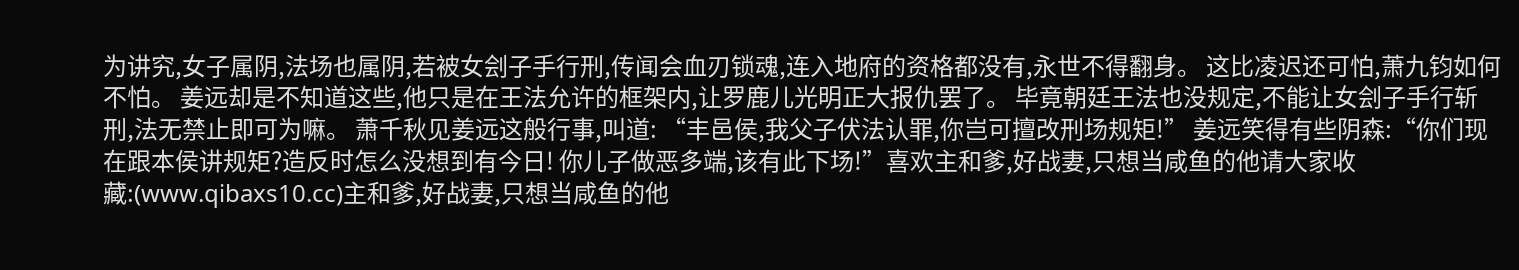为讲究,女子属阴,法场也属阴,若被女刽子手行刑,传闻会血刃锁魂,连入地府的资格都没有,永世不得翻身。 这比凌迟还可怕,萧九钧如何不怕。 姜远却是不知道这些,他只是在王法允许的框架内,让罗鹿儿光明正大报仇罢了。 毕竟朝廷王法也没规定,不能让女刽子手行斩刑,法无禁止即可为嘛。 萧千秋见姜远这般行事,叫道: “丰邑侯,我父子伏法认罪,你岂可擅改刑场规矩!” 姜远笑得有些阴森:“你们现在跟本侯讲规矩?造反时怎么没想到有今日! 你儿子做恶多端,该有此下场!”喜欢主和爹,好战妻,只想当咸鱼的他请大家收藏:(www.qibaxs10.cc)主和爹,好战妻,只想当咸鱼的他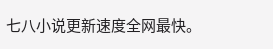七八小说更新速度全网最快。